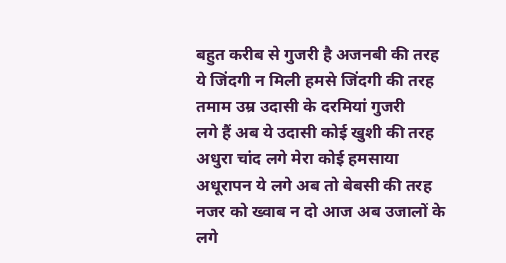बहुत करीब से गुजरी है अजनबी की तरह
ये जिंदगी न मिली हमसे जिंदगी की तरह
तमाम उम्र उदासी के दरमियां गुजरी
लगे हैं अब ये उदासी कोई खुशी की तरह
अधुरा चांद लगे मेरा कोई हमसाया
अधूरापन ये लगे अब तो बेबसी की तरह
नजर को ख्वाब न दो आज अब उजालों के
लगे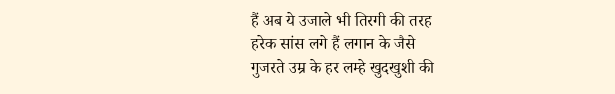हैं अब ये उजाले भी तिरगी की तरह
हरेक सांस लगे हैं लगान के जैसे
गुजरते उम्र के हर लम्हे खुदखुशी की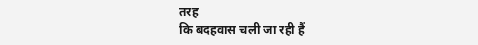तरह
कि बदहवास चली जा रही हैं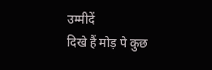उम्मीदें
दिखे हैं मोड़ पे कुछ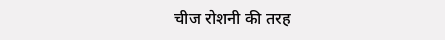चीज रोशनी की तरह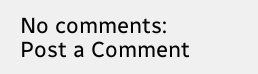No comments:
Post a Comment